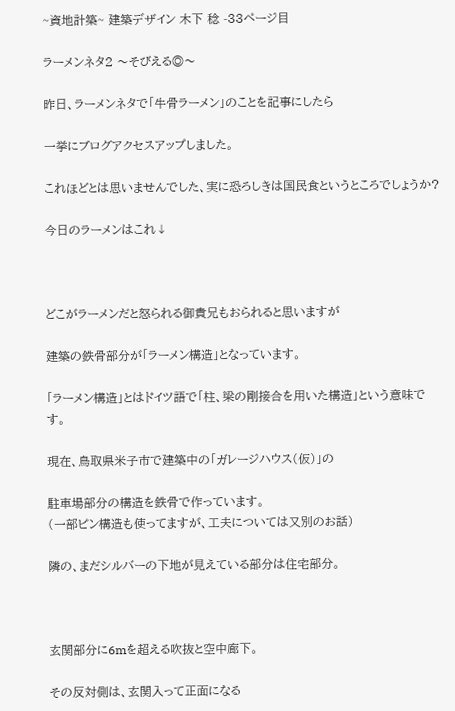~資地計築~ 建築デザイン 木下 稔 -33ページ目

ラーメンネタ2 〜そびえる◎〜

昨日、ラーメンネタで「牛骨ラーメン」のことを記事にしたら

一挙にブログアクセスアップしました。

これほどとは思いませんでした、実に恐ろしきは国民食というところでしょうか?

今日のラーメンはこれ↓



どこがラーメンだと怒られる御貴兄もおられると思いますが

建築の鉄骨部分が「ラーメン構造」となっています。

「ラーメン構造」とはドイツ語で「柱、梁の剛接合を用いた構造」という意味です。

現在、鳥取県米子市で建築中の「ガレージハウス(仮)」の

駐車場部分の構造を鉄骨で作っています。
(一部ピン構造も使ってますが、工夫については又別のお話)

隣の、まだシルバーの下地が見えている部分は住宅部分。



玄関部分に6mを超える吹抜と空中廊下。

その反対側は、玄関入って正面になる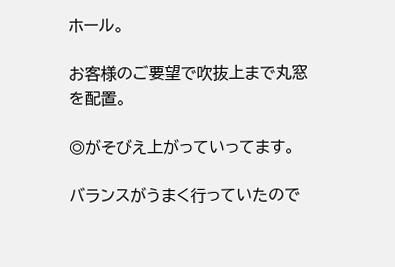ホール。

お客様のご要望で吹抜上まで丸窓を配置。

◎がそびえ上がっていってます。

バランスがうまく行っていたので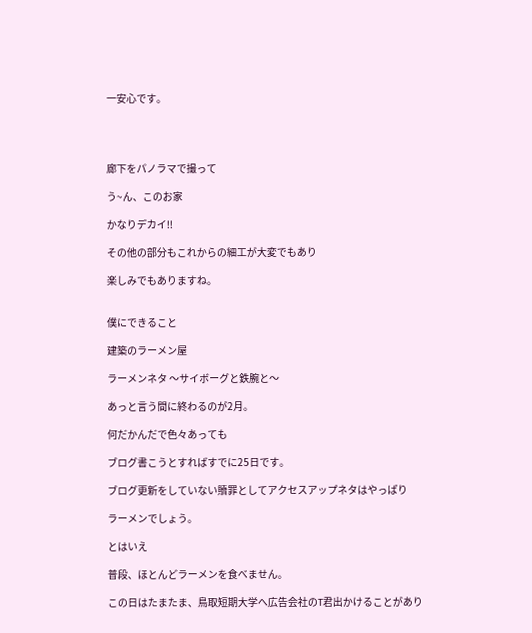一安心です。




廊下をパノラマで撮って

う~ん、このお家

かなりデカイ!!

その他の部分もこれからの細工が大変でもあり

楽しみでもありますね。


僕にできること

建築のラーメン屋

ラーメンネタ 〜サイボーグと鉄腕と〜

あっと言う間に終わるのが2月。

何だかんだで色々あっても

ブログ書こうとすればすでに25日です。

ブログ更新をしていない贖罪としてアクセスアップネタはやっぱり

ラーメンでしょう。

とはいえ

普段、ほとんどラーメンを食べません。

この日はたまたま、鳥取短期大学へ広告会社のT君出かけることがあり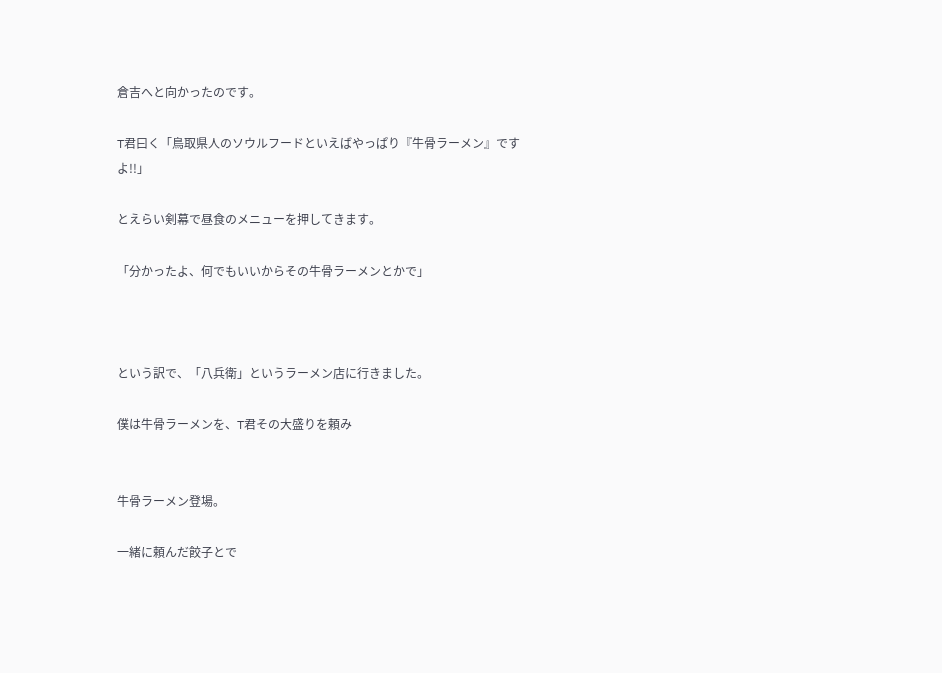倉吉へと向かったのです。

T君曰く「鳥取県人のソウルフードといえばやっぱり『牛骨ラーメン』ですよ!!」

とえらい剣幕で昼食のメニューを押してきます。

「分かったよ、何でもいいからその牛骨ラーメンとかで」



という訳で、「八兵衛」というラーメン店に行きました。

僕は牛骨ラーメンを、T君その大盛りを頼み


牛骨ラーメン登場。

一緒に頼んだ餃子とで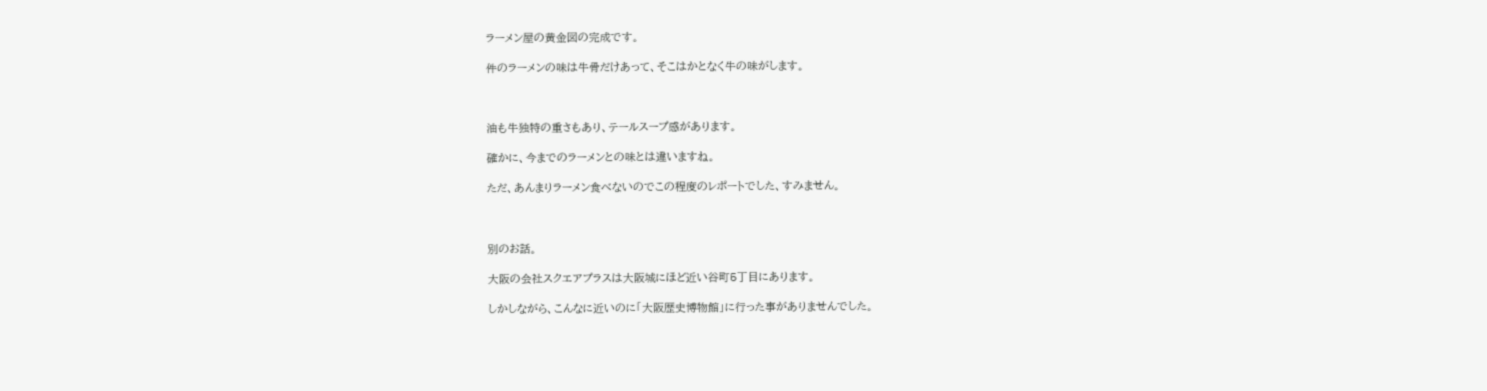ラーメン屋の黄金図の完成です。

件のラーメンの味は牛骨だけあって、そこはかとなく牛の味がします。



油も牛独特の重さもあり、テールスープ感があります。

確かに、今までのラーメンとの味とは違いますね。

ただ、あんまりラーメン食べないのでこの程度のレポートでした、すみません。



別のお話。

大阪の会社スクエアプラスは大阪城にほど近い谷町5丁目にあります。

しかしながら、こんなに近いのに「大阪歴史博物館」に行った事がありませんでした。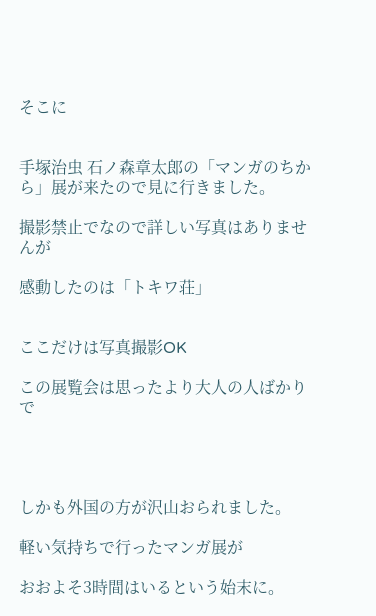そこに


手塚治虫 石ノ森章太郎の「マンガのちから」展が来たので見に行きました。

撮影禁止でなので詳しい写真はありませんが

感動したのは「トキワ荘」


ここだけは写真撮影OK

この展覧会は思ったより大人の人ばかりで




しかも外国の方が沢山おられました。

軽い気持ちで行ったマンガ展が

おおよそ3時間はいるという始末に。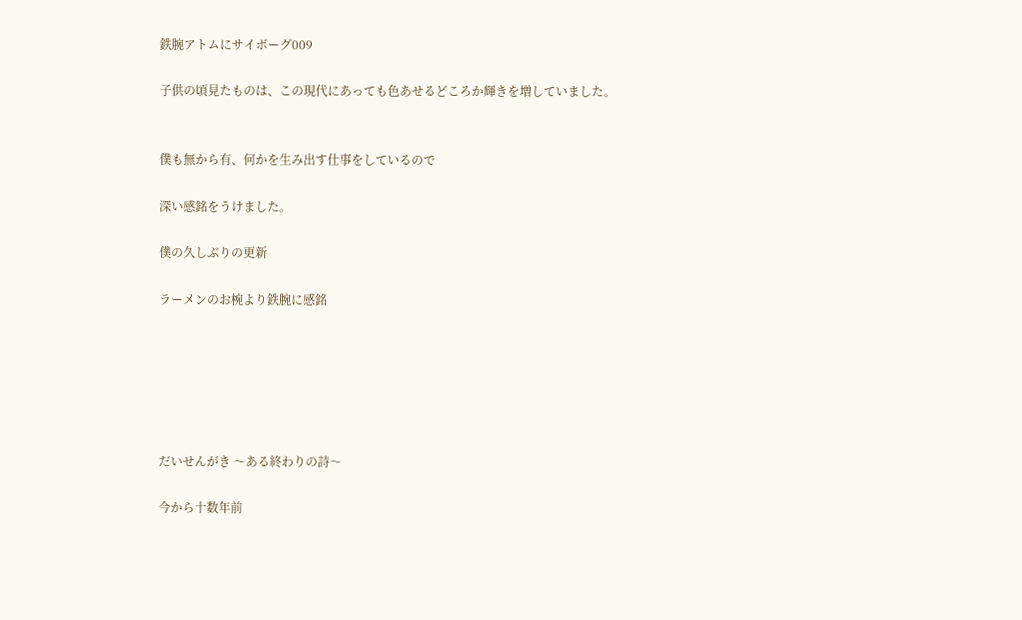鉄腕アトムにサイボーグ009

子供の頃見たものは、この現代にあっても色あせるどころか輝きを増していました。


僕も無から有、何かを生み出す仕事をしているので

深い感銘をうけました。

僕の久しぶりの更新

ラーメンのお椀より鉄腕に感銘






だいせんがき 〜ある終わりの詩〜

今から十数年前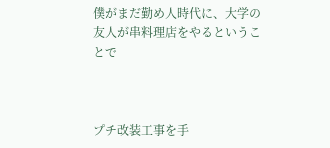僕がまだ勤め人時代に、大学の友人が串料理店をやるということで



プチ改装工事を手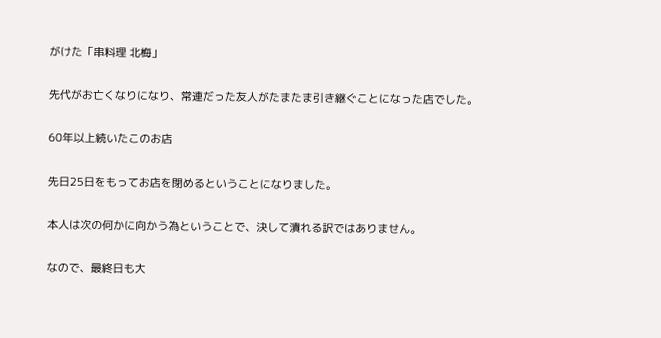がけた「串料理 北梅」

先代がお亡くなりになり、常連だった友人がたまたま引き継ぐことになった店でした。

60年以上続いたこのお店

先日25日をもってお店を閉めるということになりました。

本人は次の何かに向かう為ということで、決して潰れる訳ではありません。

なので、最終日も大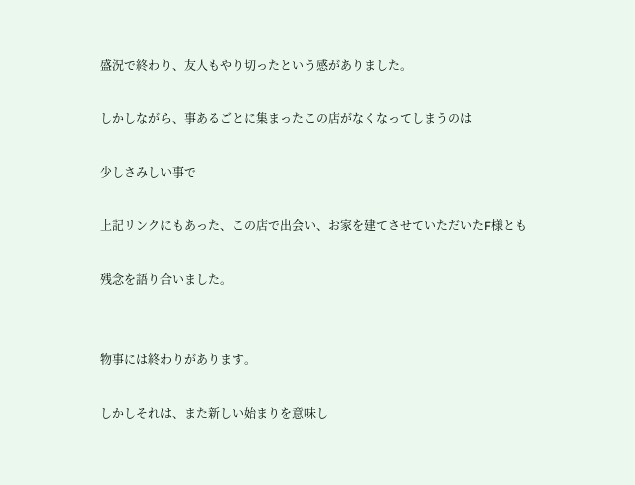盛況で終わり、友人もやり切ったという感がありました。

しかしながら、事あるごとに集まったこの店がなくなってしまうのは

少しさみしい事で

上記リンクにもあった、この店で出会い、お家を建てさせていただいたF様とも

残念を語り合いました。


物事には終わりがあります。

しかしそれは、また新しい始まりを意味し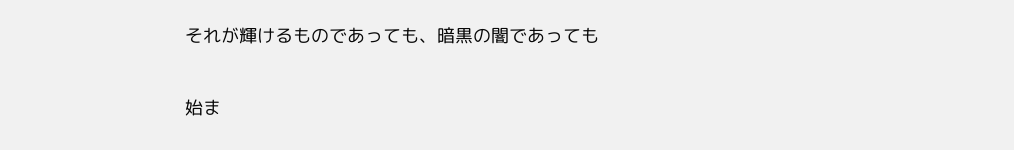それが輝けるものであっても、暗黒の闇であっても

始ま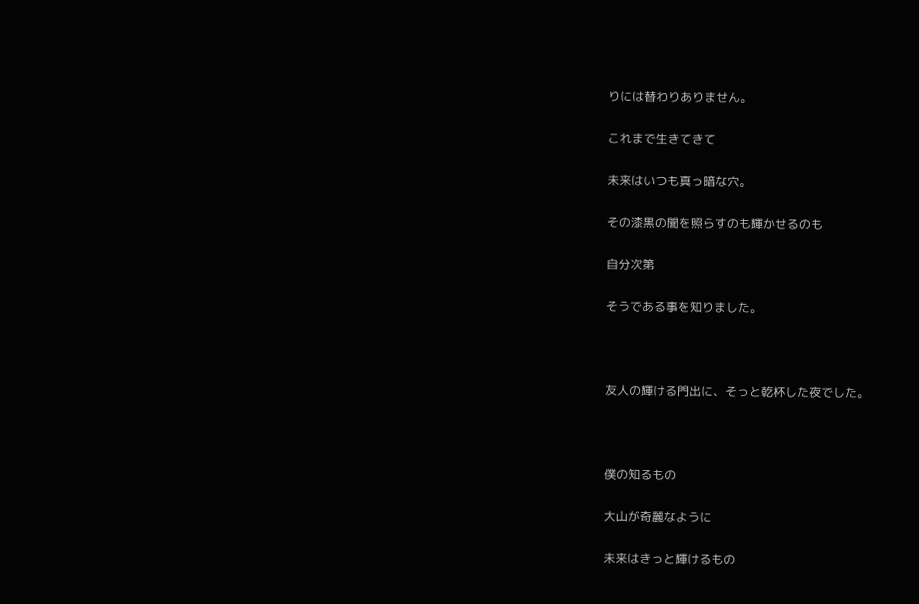りには替わりありません。

これまで生きてきて

未来はいつも真っ暗な穴。

その漆黒の闇を照らすのも輝かせるのも

自分次第

そうである事を知りました。



友人の輝ける門出に、そっと乾杯した夜でした。



僕の知るもの

大山が奇麗なように

未来はきっと輝けるもの